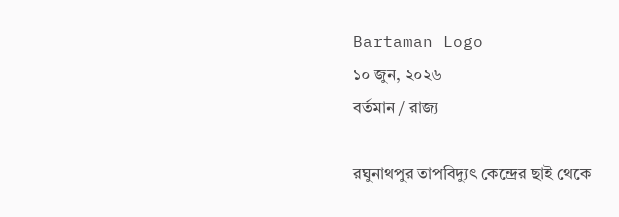Bartaman Logo
১০ জুন, ২০২৬
বর্তমান / রাজ্য

রঘুনাথপুর তাপবিদ্যুৎ কেন্দ্রের ছাই থেকে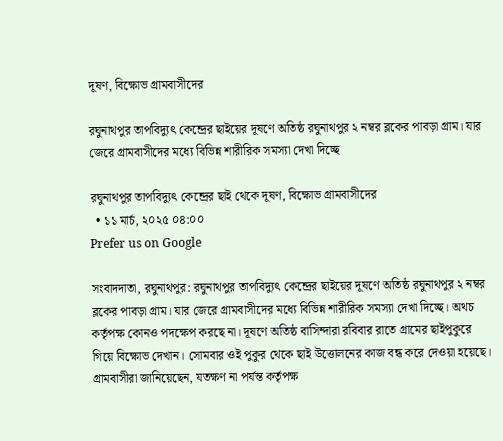দূষণ, বিক্ষোভ গ্রামবাসীদের

রঘুনাথপুর তাপবিদ্যুৎ কেন্দ্রের ছাইয়ের দূষণে অতিষ্ঠ রঘুনাথপুর ২ নম্বর ব্লকের পাবড়া গ্রাম। যার জেরে গ্রামবাসীদের মধ্যে বিভিন্ন শারীরিক সমস্যা দেখা দিচ্ছে

রঘুনাথপুর তাপবিদ্যুৎ কেন্দ্রের ছাই থেকে দূষণ, বিক্ষোভ গ্রামবাসীদের
  • ১১ মার্চ, ২০২৫ ০৪:০০
Prefer us on Google

সংবাদদাতা, রঘুনাথপুর: রঘুনাথপুর তাপবিদ্যুৎ কেন্দ্রের ছাইয়ের দূষণে অতিষ্ঠ রঘুনাথপুর ২ নম্বর ব্লকের পাবড়া গ্রাম। যার জেরে গ্রামবাসীদের মধ্যে বিভিন্ন শারীরিক সমস্যা দেখা দিচ্ছে। অথচ কর্তৃপক্ষ কোনও পদক্ষেপ করছে না। দূষণে অতিষ্ঠ বাসিন্দারা রবিবার রাতে গ্রামের ছাইপুকুরে গিয়ে বিক্ষোভ দেখান। সোমবার ওই পুকুর থেকে ছাই উত্তোলনের কাজ বন্ধ করে দেওয়া হয়েছে। গ্রামবাসীরা জানিয়েছেন, যতক্ষণ না পর্যন্ত কর্তৃপক্ষ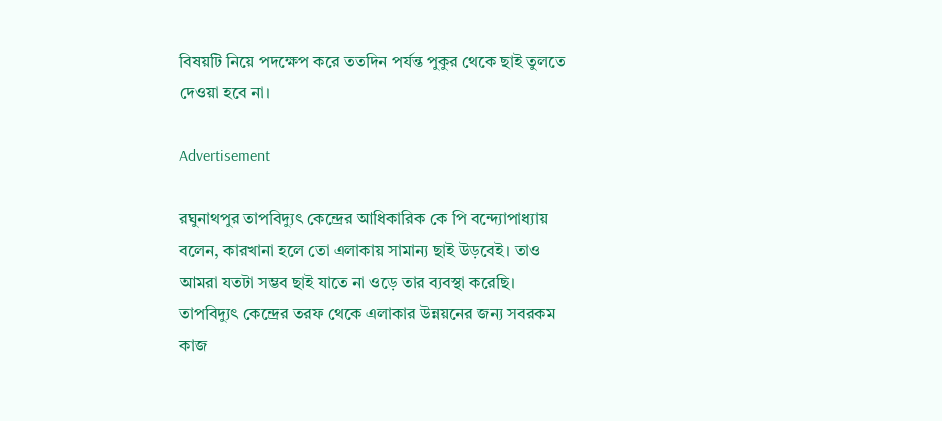বিষয়টি নিয়ে পদক্ষেপ করে ততদিন পর্যন্ত পুকুর থেকে ছাই তুলতে দেওয়া হবে না।

Advertisement

রঘুনাথপুর তাপবিদ্যুৎ কেন্দ্রের আধিকারিক কে পি বন্দ্যোপাধ্যায় বলেন, কারখানা হলে তো এলাকায় সামান্য ছাই উড়বেই। তাও আমরা যতটা সম্ভব ছাই যাতে না ওড়ে তার ব্যবস্থা করেছি। তাপবিদ্যুৎ কেন্দ্রের তরফ থেকে এলাকার উন্নয়নের জন্য সবরকম কাজ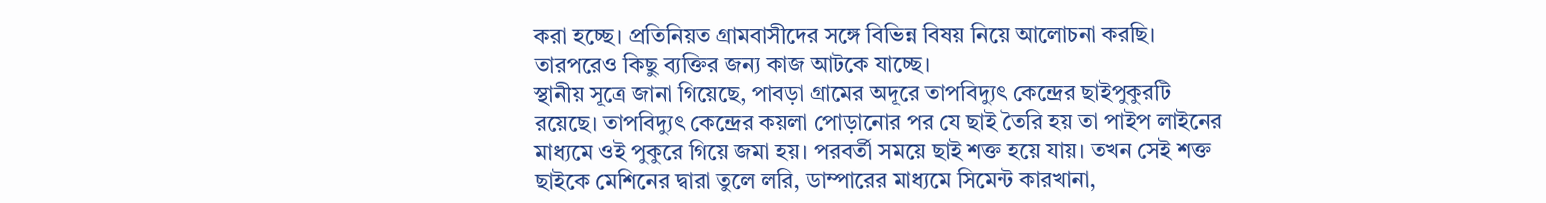করা হচ্ছে। প্রতিনিয়ত গ্রামবাসীদের সঙ্গে বিভিন্ন বিষয় নিয়ে আলোচনা করছি। তারপরেও কিছু ব্যক্তির জন্য কাজ আটকে যাচ্ছে।
স্থানীয় সূত্রে জানা গিয়েছে, পাবড়া গ্রামের অদূরে তাপবিদ্যুৎ কেন্দ্রের ছাইপুকুরটি রয়েছে। তাপবিদ্যুৎ কেন্দ্রের কয়লা পোড়ানোর পর যে ছাই তৈরি হয় তা পাইপ লাইনের মাধ্যমে ওই পুকুরে গিয়ে জমা হয়। পরবর্তী সময়ে ছাই শক্ত হয়ে যায়। তখন সেই শক্ত ছাইকে মেশিনের দ্বারা তুলে লরি, ডাম্পারের মাধ্যমে সিমেন্ট কারখানা,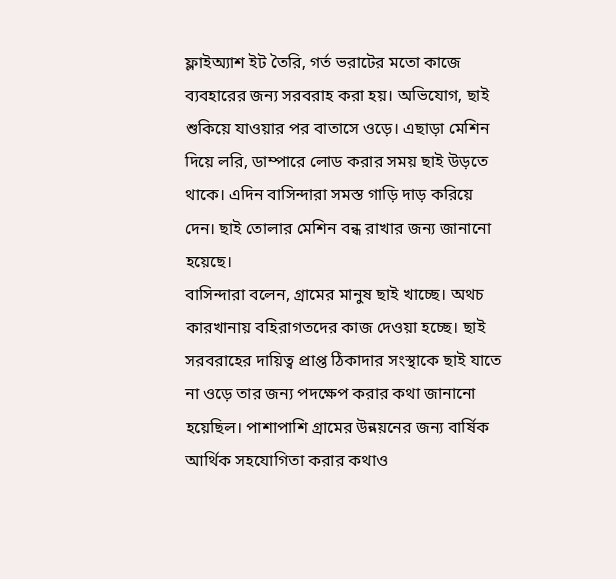ফ্লাইঅ্যাশ ইট তৈরি, গর্ত ভরাটের মতো কাজে ব্যবহারের জন্য সরবরাহ করা হয়। অভিযোগ, ছাই শুকিয়ে যাওয়ার পর বাতাসে ওড়ে। এছাড়া মেশিন দিয়ে লরি, ডাম্পারে লোড করার সময় ছাই উড়তে থাকে। এদিন বাসিন্দারা সমস্ত গাড়ি দাড় করিয়ে দেন। ছাই তোলার মেশিন বন্ধ রাখার জন্য জানানো হয়েছে।
বাসিন্দারা বলেন, গ্রামের মানুষ ছাই খাচ্ছে। অথচ কারখানায় বহিরাগতদের কাজ দেওয়া হচ্ছে। ছাই সরবরাহের দায়িত্ব প্রাপ্ত ঠিকাদার সংস্থাকে ছাই যাতে না ওড়ে তার জন্য পদক্ষেপ করার কথা জানানো হয়েছিল। পাশাপাশি গ্রামের উন্নয়নের জন্য বার্ষিক আর্থিক সহযোগিতা করার কথাও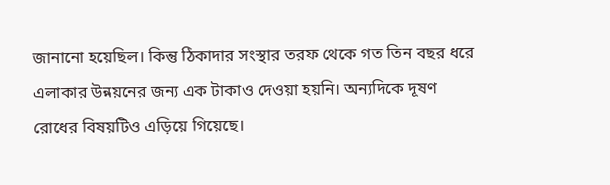জানানো হয়েছিল। কিন্তু ঠিকাদার সংস্থার তরফ থেকে গত তিন বছর ধরে এলাকার উন্নয়নের জন্য এক টাকাও দেওয়া হয়নি। অন্যদিকে দূষণ রোধের বিষয়টিও এড়িয়ে গিয়েছে।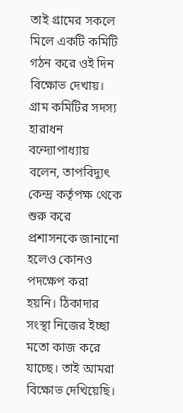তাই গ্রামের সকলে মিলে একটি কমিটি গঠন করে ওই দিন বিক্ষোভ দেখায়।
গ্রাম কমিটির সদস্য হারাধন বন্দ্যোপাধ্যায় বলেন, তাপবিদ্যুৎ কেন্দ্র কর্তৃপক্ষ থেকে শুরু করে প্রশাসনকে জানানো হলেও কোনও পদক্ষেপ করা হয়নি। ঠিকাদার সংস্থা নিজের ইচ্ছা মতো কাজ করে যাচ্ছে। তাই আমরা বিক্ষোভ দেখিয়েছি।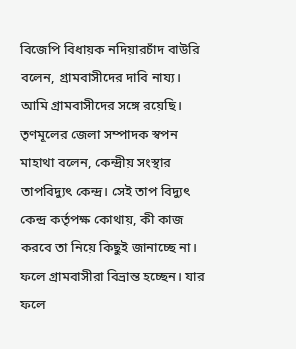বিজেপি বিধায়ক নদিয়ারচাঁদ বাউরি বলেন, গ্রামবাসীদের দাবি নায্য। আমি গ্রামবাসীদের সঙ্গে রয়েছি।
তৃণমূলের জেলা সম্পাদক স্বপন মাহাথা বলেন, কেন্দ্রীয় সংস্থার তাপবিদ্যুৎ কেন্দ্র। সেই তাপ বিদ্যুৎ কেন্দ্র কর্তৃপক্ষ কোথায়, কী কাজ করবে তা নিয়ে কিছুই জানাচ্ছে না। ফলে গ্রামবাসীরা বিভ্রান্ত হচ্ছেন। যার ফলে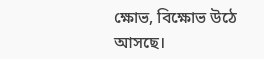ক্ষোভ, বিক্ষোভ উঠে আসছে।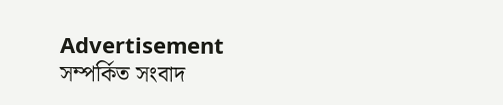Advertisement
সম্পর্কিত সংবাদ